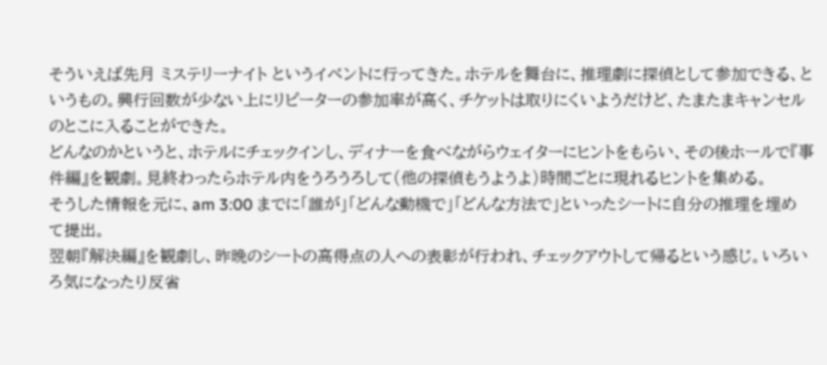そういえば先月 ミステリーナイト というイベントに行ってきた。ホテルを舞台に、推理劇に探偵として参加できる、というもの。興行回数が少ない上にリピーターの参加率が高く、チケットは取りにくいようだけど、たまたまキャンセルのとこに入ることができた。
どんなのかというと、ホテルにチェックインし、ディナーを食べながらウェイターにヒントをもらい、その後ホールで『事件編』を観劇。見終わったらホテル内をうろうろして(他の探偵もうようよ)時間ごとに現れるヒントを集める。
そうした情報を元に、am 3:00 までに「誰が」「どんな動機で」「どんな方法で」といったシートに自分の推理を埋めて提出。
翌朝『解決編』を観劇し、昨晩のシートの高得点の人への表彰が行われ、チェックアウトして帰るという感じ。いろいろ気になったり反省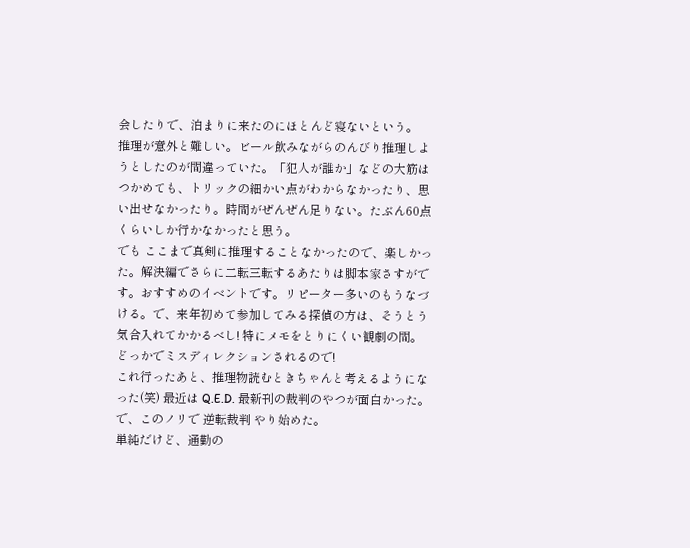会したりで、泊まりに来たのにほとんど寝ないという。
推理が意外と難しい。ビール飲みながらのんびり推理しようとしたのが間違っていた。「犯人が誰か」などの大筋はつかめても、トリックの細かい点がわからなかったり、思い出せなかったり。時間がぜんぜん足りない。たぶん60点くらいしか行かなかったと思う。
でも ここまで真剣に推理することなかったので、楽しかった。解決編でさらに二転三転するあたりは脚本家さすがです。おすすめのイベントです。リピーター多いのもうなづける。で、来年初めて参加してみる探偵の方は、そうとう気合入れてかかるべし! 特にメモをとりにくい観劇の間。どっかでミスディレクションされるので!
これ行ったあと、推理物読むときちゃんと考えるようになった(笑) 最近は Q.E.D. 最新刊の裁判のやつが面白かった。
で、このノリで 逆転裁判 やり始めた。
単純だけど、通勤の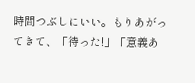時間つぶしにいい。もりあがってきて、「待った!」「意義あ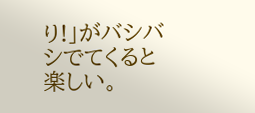り!」がバシバシでてくると楽しい。